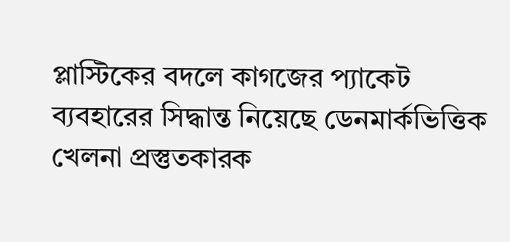প্লাস্টিকের বদলে কাগজের প্যাকেট ব্যবহারের সিদ্ধান্ত নিয়েছে ডেনমার্কভিত্তিক খেলনা প্রস্তুতকারক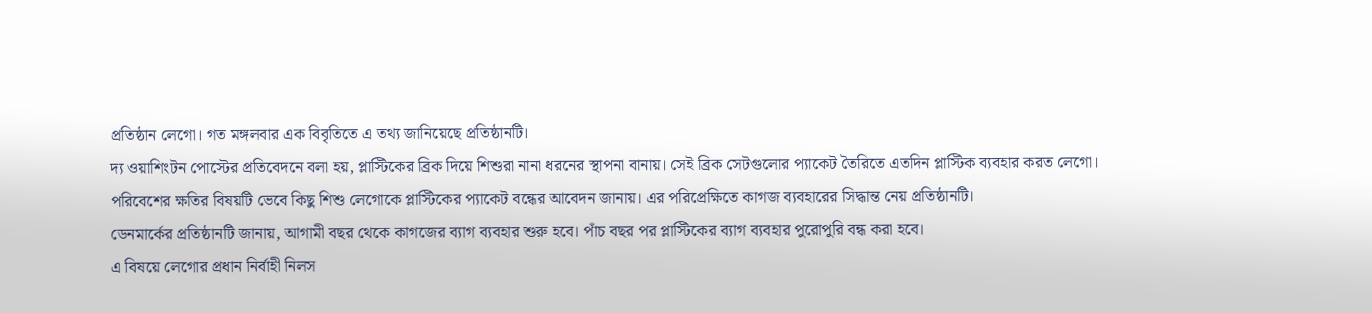প্রতিষ্ঠান লেগো। গত মঙ্গলবার এক বিবৃতিতে এ তথ্য জানিয়েছে প্রতিষ্ঠানটি।
দ্য ওয়াশিংটন পোস্টের প্রতিবেদনে বলা হয়, প্লাস্টিকের ব্রিক দিয়ে শিশুরা নানা ধরনের স্থাপনা বানায়। সেই ব্রিক সেটগুলোর প্যাকেট তৈরিতে এতদিন প্লাস্টিক ব্যবহার করত লেগো।
পরিবেশের ক্ষতির বিষয়টি ভেবে কিছু শিশু লেগোকে প্লাস্টিকের প্যাকেট বন্ধের আবেদন জানায়। এর পরিপ্রেক্ষিতে কাগজ ব্যবহারের সিদ্ধান্ত নেয় প্রতিষ্ঠানটি।
ডেনমার্কের প্রতিষ্ঠানটি জানায়, আগামী বছর থেকে কাগজের ব্যাগ ব্যবহার শুরু হবে। পাঁচ বছর পর প্লাস্টিকের ব্যাগ ব্যবহার পুরোপুরি বন্ধ করা হবে।
এ বিষয়ে লেগোর প্রধান নির্বাহী নিলস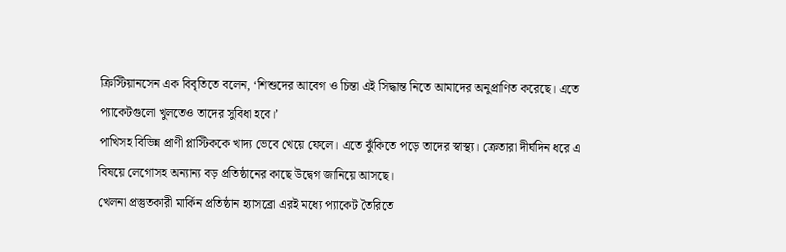ক্রিস্টিয়ানসেন এক বিবৃতিতে বলেন, ‘শিশুদের আবেগ ও চিন্তা এই সিদ্ধান্ত নিতে আমাদের অনুপ্রাণিত করেছে। এতে প্যাকেটগুলো খুলতেও তাদের সুবিধা হবে।’
পাখিসহ বিভিন্ন প্রাণী প্লাস্টিককে খাদ্য ভেবে খেয়ে ফেলে। এতে ঝুঁকিতে পড়ে তাদের স্বাস্থ্য। ক্রেতারা দীর্ঘদিন ধরে এ বিষয়ে লেগোসহ অন্যান্য বড় প্রতিষ্ঠানের কাছে উদ্বেগ জানিয়ে আসছে।
খেলনা প্রস্তুতকারী মার্কিন প্রতিষ্ঠান হ্যাসব্রো এরই মধ্যে প্যাকেট তৈরিতে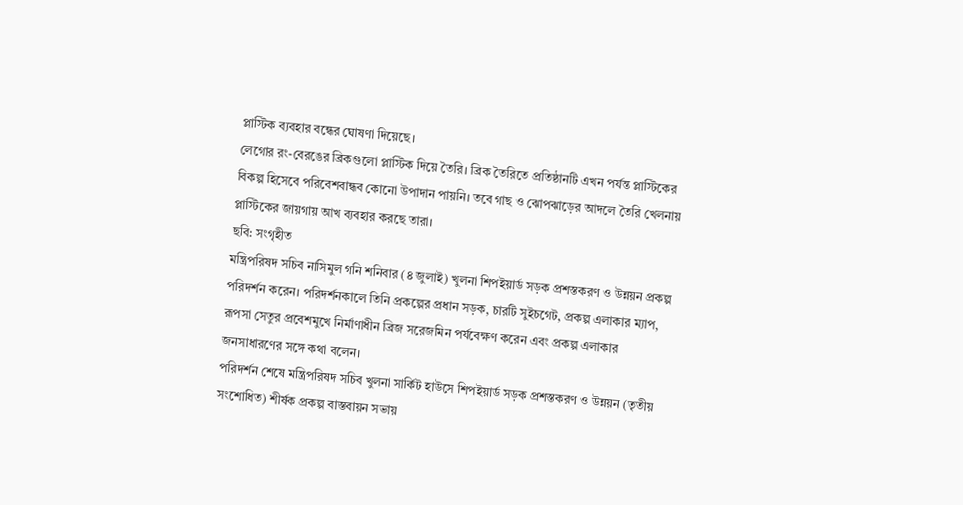প্লাস্টিক ব্যবহার বন্ধের ঘোষণা দিয়েছে।
লেগোর রং-বেরঙের ব্রিকগুলো প্লাস্টিক দিয়ে তৈরি। ব্রিক তৈরিতে প্রতিষ্ঠানটি এখন পর্যন্ত প্লাস্টিকের বিকল্প হিসেবে পরিবেশবান্ধব কোনো উপাদান পায়নি। তবে গাছ ও ঝোপঝাড়ের আদলে তৈরি খেলনায় প্লাস্টিকের জায়গায় আখ ব্যবহার করছে তারা।
ছবি: সংগৃহীত
মন্ত্রিপরিষদ সচিব নাসিমুল গনি শনিবার (৪ জুলাই) খুলনা শিপইয়ার্ড সড়ক প্রশস্তকরণ ও উন্নয়ন প্রকল্প পরিদর্শন করেন। পরিদর্শনকালে তিনি প্রকল্পের প্রধান সড়ক, চারটি সুইচগেট, প্রকল্প এলাকার ম্যাপ, রূপসা সেতুর প্রবেশমুখে নির্মাণাধীন ব্রিজ সরেজমিন পর্যবেক্ষণ করেন এবং প্রকল্প এলাকার জনসাধারণের সঙ্গে কথা বলেন।
পরিদর্শন শেষে মন্ত্রিপরিষদ সচিব খুলনা সার্কিট হাউসে শিপইয়ার্ড সড়ক প্রশস্তকরণ ও উন্নয়ন (তৃতীয় সংশোধিত) শীর্ষক প্রকল্প বাস্তবায়ন সভায়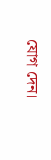যোগ দেন।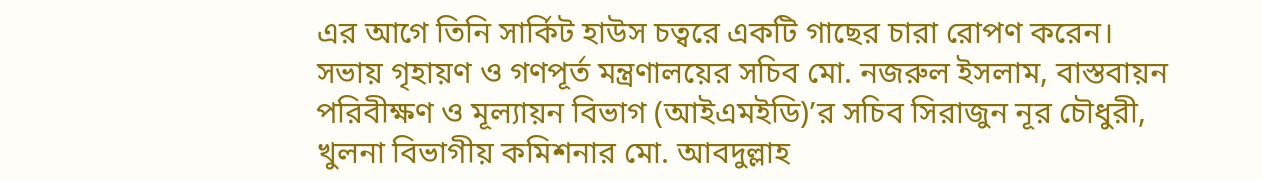এর আগে তিনি সার্কিট হাউস চত্বরে একটি গাছের চারা রোপণ করেন।
সভায় গৃহায়ণ ও গণপূর্ত মন্ত্রণালয়ের সচিব মো. নজরুল ইসলাম, বাস্তবায়ন পরিবীক্ষণ ও মূল্যায়ন বিভাগ (আইএমইডি)’র সচিব সিরাজুন নূর চৌধুরী, খুলনা বিভাগীয় কমিশনার মো. আবদুল্লাহ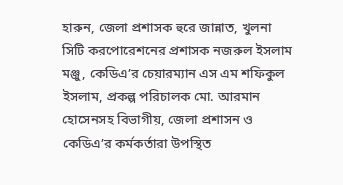হারুন, জেলা প্রশাসক হুরে জান্নাত, খুলনা সিটি করপোরেশনের প্রশাসক নজরুল ইসলাম মঞ্জু, কেডিএ’র চেয়ারম্যান এস এম শফিকুল ইসলাম, প্রকল্প পরিচালক মো. আরমান হোসেনসহ বিভাগীয়, জেলা প্রশাসন ও কেডিএ’র কর্মকর্তারা উপস্থিত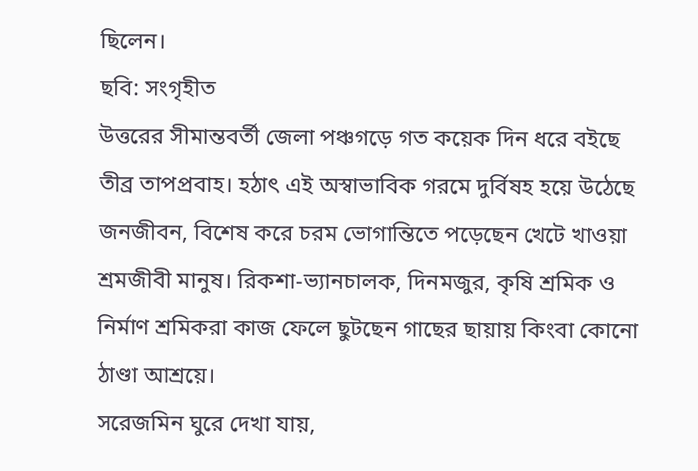ছিলেন।
ছবি: সংগৃহীত
উত্তরের সীমান্তবর্তী জেলা পঞ্চগড়ে গত কয়েক দিন ধরে বইছে তীব্র তাপপ্রবাহ। হঠাৎ এই অস্বাভাবিক গরমে দুর্বিষহ হয়ে উঠেছে জনজীবন, বিশেষ করে চরম ভোগান্তিতে পড়েছেন খেটে খাওয়া শ্রমজীবী মানুষ। রিকশা-ভ্যানচালক, দিনমজুর, কৃষি শ্রমিক ও নির্মাণ শ্রমিকরা কাজ ফেলে ছুটছেন গাছের ছায়ায় কিংবা কোনো ঠাণ্ডা আশ্রয়ে।
সরেজমিন ঘুরে দেখা যায়,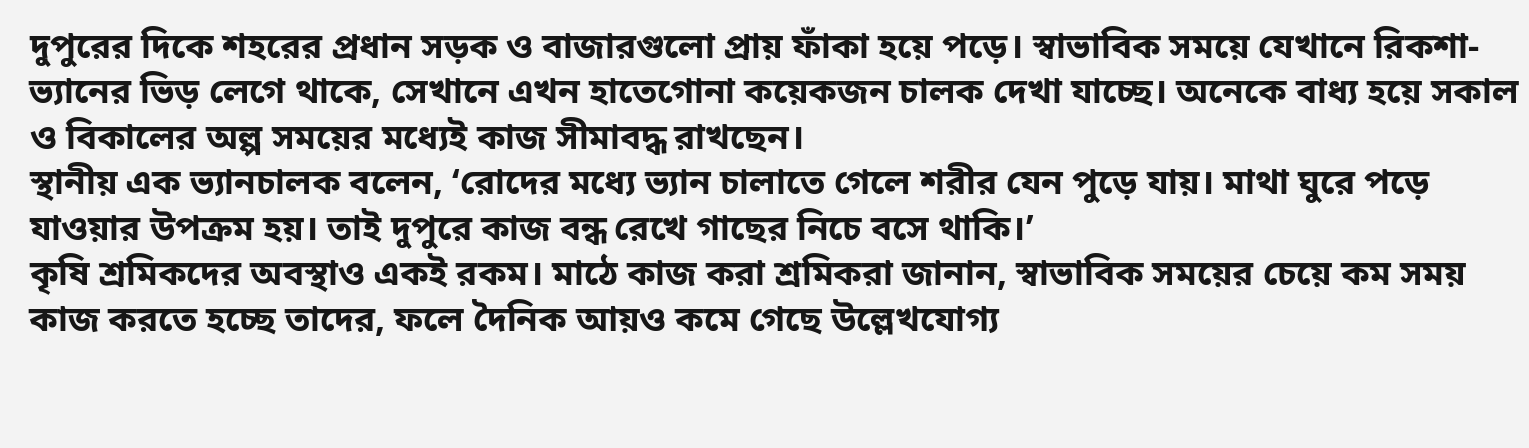দুপুরের দিকে শহরের প্রধান সড়ক ও বাজারগুলো প্রায় ফাঁকা হয়ে পড়ে। স্বাভাবিক সময়ে যেখানে রিকশা-ভ্যানের ভিড় লেগে থাকে, সেখানে এখন হাতেগোনা কয়েকজন চালক দেখা যাচ্ছে। অনেকে বাধ্য হয়ে সকাল ও বিকালের অল্প সময়ের মধ্যেই কাজ সীমাবদ্ধ রাখছেন।
স্থানীয় এক ভ্যানচালক বলেন, ‘রোদের মধ্যে ভ্যান চালাতে গেলে শরীর যেন পুড়ে যায়। মাথা ঘুরে পড়ে যাওয়ার উপক্রম হয়। তাই দুপুরে কাজ বন্ধ রেখে গাছের নিচে বসে থাকি।’
কৃষি শ্রমিকদের অবস্থাও একই রকম। মাঠে কাজ করা শ্রমিকরা জানান, স্বাভাবিক সময়ের চেয়ে কম সময় কাজ করতে হচ্ছে তাদের, ফলে দৈনিক আয়ও কমে গেছে উল্লেখযোগ্য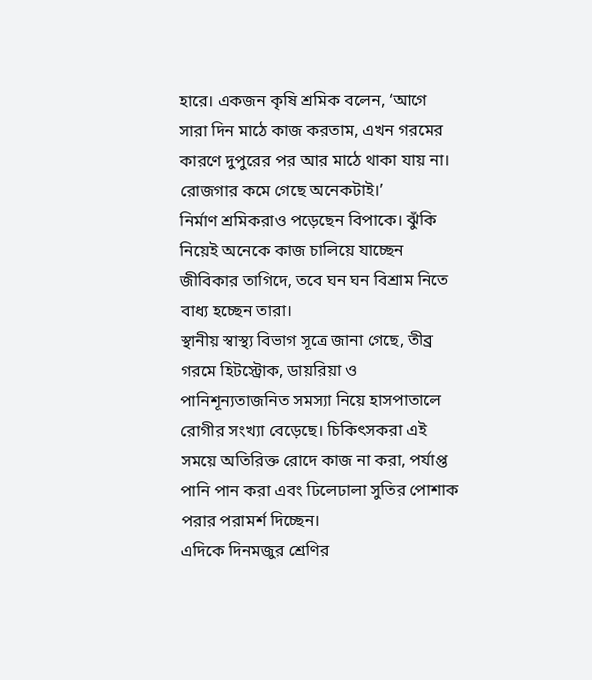হারে। একজন কৃষি শ্রমিক বলেন, ‘আগে সারা দিন মাঠে কাজ করতাম, এখন গরমের কারণে দুপুরের পর আর মাঠে থাকা যায় না। রোজগার কমে গেছে অনেকটাই।’
নির্মাণ শ্রমিকরাও পড়েছেন বিপাকে। ঝুঁকি নিয়েই অনেকে কাজ চালিয়ে যাচ্ছেন জীবিকার তাগিদে, তবে ঘন ঘন বিশ্রাম নিতে বাধ্য হচ্ছেন তারা।
স্থানীয় স্বাস্থ্য বিভাগ সূত্রে জানা গেছে, তীব্র গরমে হিটস্ট্রোক, ডায়রিয়া ও পানিশূন্যতাজনিত সমস্যা নিয়ে হাসপাতালে রোগীর সংখ্যা বেড়েছে। চিকিৎসকরা এই সময়ে অতিরিক্ত রোদে কাজ না করা, পর্যাপ্ত পানি পান করা এবং ঢিলেঢালা সুতির পোশাক পরার পরামর্শ দিচ্ছেন।
এদিকে দিনমজুর শ্রেণির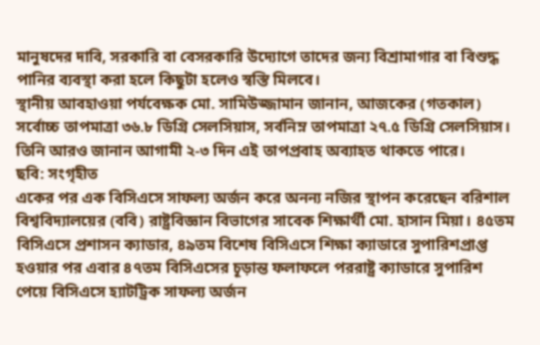মানুষদের দাবি, সরকারি বা বেসরকারি উদ্যোগে তাদের জন্য বিশ্রামাগার বা বিশুদ্ধ পানির ব্যবস্থা করা হলে কিছুটা হলেও স্বস্তি মিলবে।
স্থানীয় আবহাওয়া পর্যবেক্ষক মো. সামিউজ্জামান জানান, আজকের (গতকাল) সর্বোচ্চ তাপমাত্রা ৩৬.৮ ডিগ্রি সেলসিয়াস, সর্বনিম্ন তাপমাত্রা ২৭.৫ ডিগ্রি সেলসিয়াস। তিনি আরও জানান আগামী ২-৩ দিন এই তাপপ্রবাহ অব্যাহত থাকতে পারে।
ছবি: সংগৃহীত
একের পর এক বিসিএসে সাফল্য অর্জন করে অনন্য নজির স্থাপন করেছেন বরিশাল বিশ্ববিদ্যালয়ের (ববি) রাষ্ট্রবিজ্ঞান বিভাগের সাবেক শিক্ষার্থী মো. হাসান মিয়া। ৪৫তম বিসিএসে প্রশাসন ক্যাডার, ৪৯তম বিশেষ বিসিএসে শিক্ষা ক্যাডারে সুপারিশপ্রাপ্ত হওয়ার পর এবার ৪৭তম বিসিএসের চূড়ান্ত ফলাফলে পররাষ্ট্র ক্যাডারে সুপারিশ পেয়ে বিসিএসে হ্যাটট্রিক সাফল্য অর্জন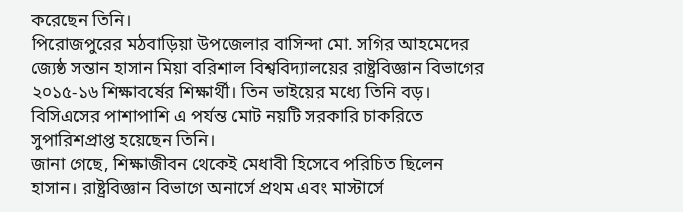করেছেন তিনি।
পিরোজপুরের মঠবাড়িয়া উপজেলার বাসিন্দা মো. সগির আহমেদের জ্যেষ্ঠ সন্তান হাসান মিয়া বরিশাল বিশ্ববিদ্যালয়ের রাষ্ট্রবিজ্ঞান বিভাগের ২০১৫-১৬ শিক্ষাবর্ষের শিক্ষার্থী। তিন ভাইয়ের মধ্যে তিনি বড়। বিসিএসের পাশাপাশি এ পর্যন্ত মোট নয়টি সরকারি চাকরিতে সুপারিশপ্রাপ্ত হয়েছেন তিনি।
জানা গেছে, শিক্ষাজীবন থেকেই মেধাবী হিসেবে পরিচিত ছিলেন হাসান। রাষ্ট্রবিজ্ঞান বিভাগে অনার্সে প্রথম এবং মাস্টার্সে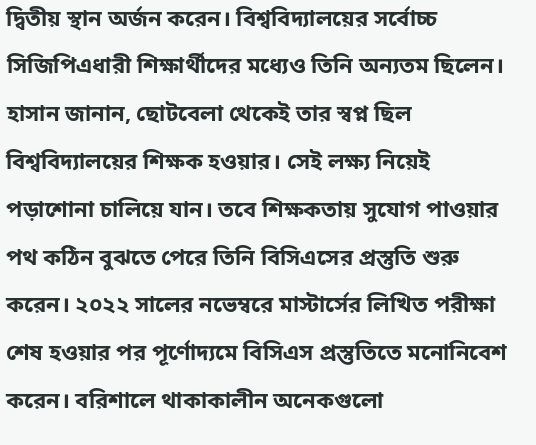দ্বিতীয় স্থান অর্জন করেন। বিশ্ববিদ্যালয়ের সর্বোচ্চ সিজিপিএধারী শিক্ষার্থীদের মধ্যেও তিনি অন্যতম ছিলেন।
হাসান জানান, ছোটবেলা থেকেই তার স্বপ্ন ছিল বিশ্ববিদ্যালয়ের শিক্ষক হওয়ার। সেই লক্ষ্য নিয়েই পড়াশোনা চালিয়ে যান। তবে শিক্ষকতায় সুযোগ পাওয়ার পথ কঠিন বুঝতে পেরে তিনি বিসিএসের প্রস্তুতি শুরু করেন। ২০২২ সালের নভেম্বরে মাস্টার্সের লিখিত পরীক্ষা শেষ হওয়ার পর পূর্ণোদ্যমে বিসিএস প্রস্তুতিতে মনোনিবেশ করেন। বরিশালে থাকাকালীন অনেকগুলো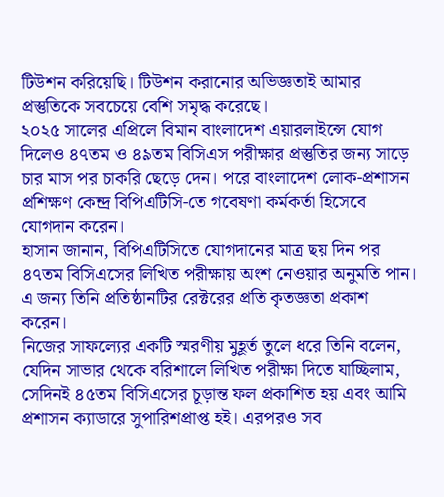টিউশন করিয়েছি। টিউশন করানোর অভিজ্ঞতাই আমার প্রস্তুতিকে সবচেয়ে বেশি সমৃদ্ধ করেছে।
২০২৫ সালের এপ্রিলে বিমান বাংলাদেশ এয়ারলাইন্সে যোগ দিলেও ৪৭তম ও ৪৯তম বিসিএস পরীক্ষার প্রস্তুতির জন্য সাড়ে চার মাস পর চাকরি ছেড়ে দেন। পরে বাংলাদেশ লোক-প্রশাসন প্রশিক্ষণ কেন্দ্র বিপিএটিসি-তে গবেষণা কর্মকর্তা হিসেবে যোগদান করেন।
হাসান জানান, বিপিএটিসিতে যোগদানের মাত্র ছয় দিন পর ৪৭তম বিসিএসের লিখিত পরীক্ষায় অংশ নেওয়ার অনুমতি পান। এ জন্য তিনি প্রতিষ্ঠানটির রেক্টরের প্রতি কৃতজ্ঞতা প্রকাশ করেন।
নিজের সাফল্যের একটি স্মরণীয় মুহূর্ত তুলে ধরে তিনি বলেন, যেদিন সাভার থেকে বরিশালে লিখিত পরীক্ষা দিতে যাচ্ছিলাম, সেদিনই ৪৫তম বিসিএসের চূড়ান্ত ফল প্রকাশিত হয় এবং আমি প্রশাসন ক্যাডারে সুপারিশপ্রাপ্ত হই। এরপরও সব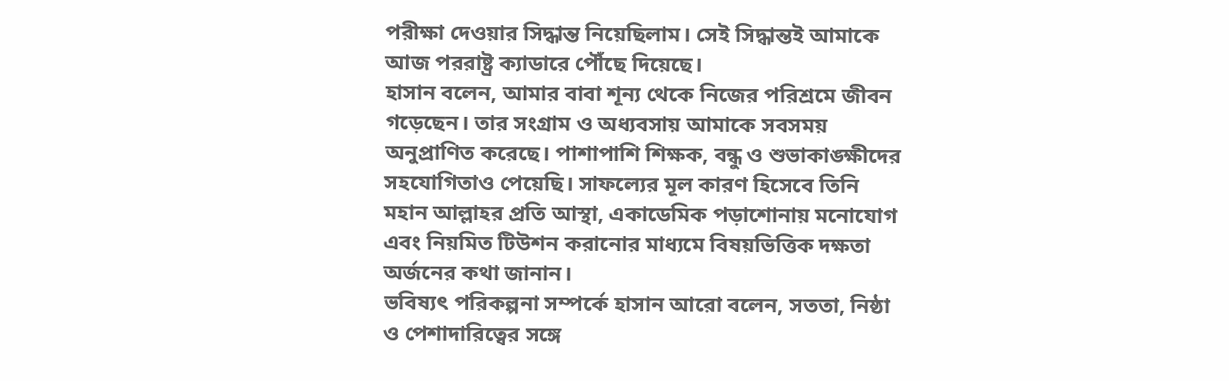পরীক্ষা দেওয়ার সিদ্ধান্ত নিয়েছিলাম। সেই সিদ্ধান্তই আমাকে আজ পররাষ্ট্র ক্যাডারে পৌঁছে দিয়েছে।
হাসান বলেন, আমার বাবা শূন্য থেকে নিজের পরিশ্রমে জীবন গড়েছেন। তার সংগ্রাম ও অধ্যবসায় আমাকে সবসময় অনুপ্রাণিত করেছে। পাশাপাশি শিক্ষক, বন্ধু ও শুভাকাঙ্ক্ষীদের সহযোগিতাও পেয়েছি। সাফল্যের মূল কারণ হিসেবে তিনি মহান আল্লাহর প্রতি আস্থা, একাডেমিক পড়াশোনায় মনোযোগ এবং নিয়মিত টিউশন করানোর মাধ্যমে বিষয়ভিত্তিক দক্ষতা অর্জনের কথা জানান।
ভবিষ্যৎ পরিকল্পনা সম্পর্কে হাসান আরো বলেন, সততা, নিষ্ঠা ও পেশাদারিত্বের সঙ্গে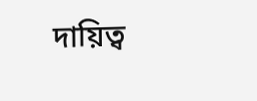দায়িত্ব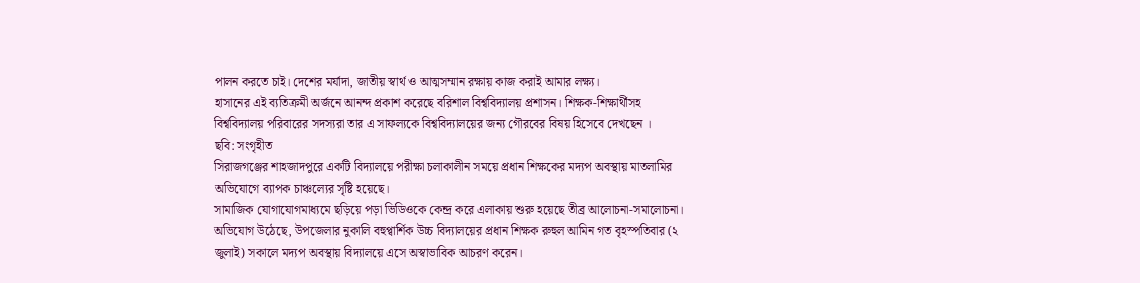পালন করতে চাই। দেশের মর্যাদা, জাতীয় স্বার্থ ও আত্মসম্মান রক্ষায় কাজ করাই আমার লক্ষ্য।
হাসানের এই ব্যতিক্রমী অর্জনে আনন্দ প্রকাশ করেছে বরিশাল বিশ্ববিদ্যালয় প্রশাসন। শিক্ষক-শিক্ষার্থীসহ বিশ্ববিদ্যালয় পরিবারের সদস্যরা তার এ সাফল্যকে বিশ্ববিদ্যালয়ের জন্য গৌরবের বিষয় হিসেবে দেখছেন ।
ছবি: সংগৃহীত
সিরাজগঞ্জের শাহজাদপুরে একটি বিদ্যালয়ে পরীক্ষা চলাকালীন সময়ে প্রধান শিক্ষকের মদ্যপ অবস্থায় মাতলামির অভিযোগে ব্যাপক চাঞ্চল্যের সৃষ্টি হয়েছে।
সামাজিক যোগাযোগমাধ্যমে ছড়িয়ে পড়া ভিডিওকে কেন্দ্র করে এলাকায় শুরু হয়েছে তীব্র আলোচনা-সমালোচনা।
অভিযোগ উঠেছে, উপজেলার নুকালি বহুপ্বার্শিক উচ্চ বিদ্যালয়ের প্রধান শিক্ষক রুহুল আমিন গত বৃহস্পতিবার (২ জুলাই) সকালে মদ্যপ অবস্থায় বিদ্যালয়ে এসে অস্বাভাবিক আচরণ করেন।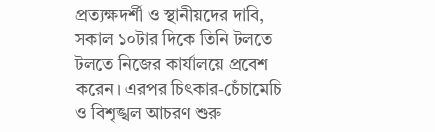প্রত্যক্ষদর্শী ও স্থানীয়দের দাবি, সকাল ১০টার দিকে তিনি টলতে টলতে নিজের কার্যালয়ে প্রবেশ করেন। এরপর চিৎকার-চেঁচামেচি ও বিশৃঙ্খল আচরণ শুরু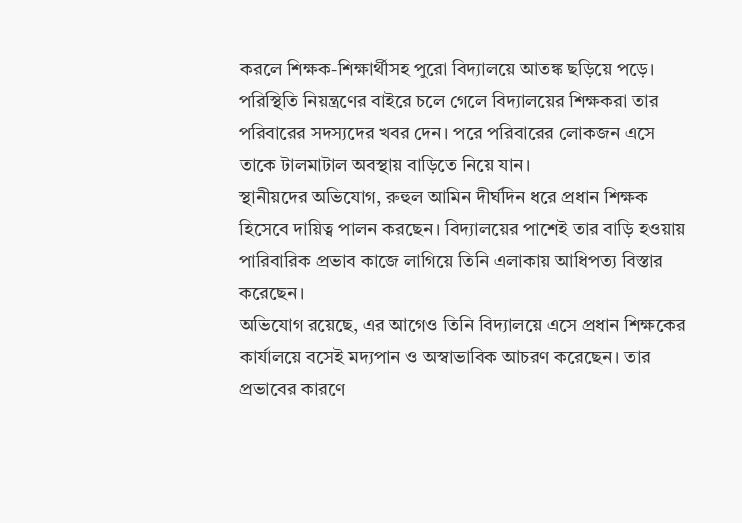করলে শিক্ষক-শিক্ষার্থীসহ পুরো বিদ্যালয়ে আতঙ্ক ছড়িয়ে পড়ে।
পরিস্থিতি নিয়ন্ত্রণের বাইরে চলে গেলে বিদ্যালয়ের শিক্ষকরা তার পরিবারের সদস্যদের খবর দেন। পরে পরিবারের লোকজন এসে তাকে টালমাটাল অবস্থায় বাড়িতে নিয়ে যান।
স্থানীয়দের অভিযোগ, রুহুল আমিন দীর্ঘদিন ধরে প্রধান শিক্ষক হিসেবে দায়িত্ব পালন করছেন। বিদ্যালয়ের পাশেই তার বাড়ি হওয়ায় পারিবারিক প্রভাব কাজে লাগিয়ে তিনি এলাকায় আধিপত্য বিস্তার করেছেন।
অভিযোগ রয়েছে, এর আগেও তিনি বিদ্যালয়ে এসে প্রধান শিক্ষকের কার্যালয়ে বসেই মদ্যপান ও অস্বাভাবিক আচরণ করেছেন। তার প্রভাবের কারণে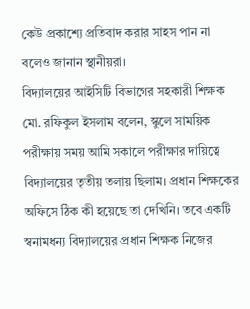কেউ প্রকাশ্যে প্রতিবাদ করার সাহস পান না বলেও জানান স্থানীয়রা।
বিদ্যালয়ের আইসিটি বিভাগের সহকারী শিক্ষক মো. রফিকুল ইসলাম বলেন, স্কুলে সাময়িক পরীক্ষায় সময় আমি সকালে পরীক্ষার দায়িত্বে বিদ্যালয়ের তৃতীয় তলায় ছিলাম। প্রধান শিক্ষকের অফিসে ঠিক কী হয়েছে তা দেখিনি। তবে একটি স্বনামধন্য বিদ্যালয়ের প্রধান শিক্ষক নিজের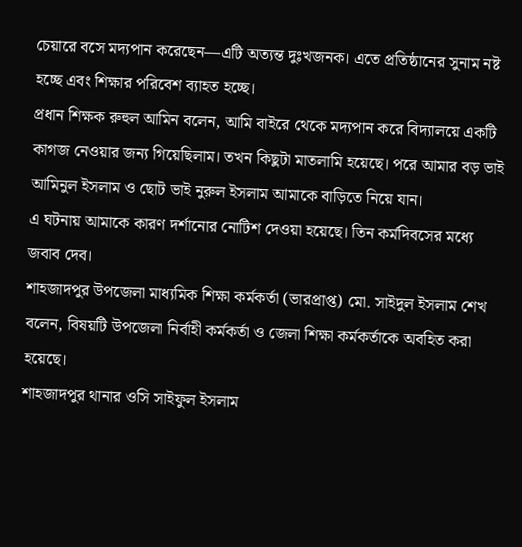চেয়ারে বসে মদ্যপান করেছেন—এটি অত্যন্ত দুঃখজনক। এতে প্রতিষ্ঠানের সুনাম নষ্ট হচ্ছে এবং শিক্ষার পরিবেশ ব্যাহত হচ্ছে।
প্রধান শিক্ষক রুহুল আমিন বলেন, আমি বাইরে থেকে মদ্যপান করে বিদ্যালয়ে একটি কাগজ নেওয়ার জন্য গিয়েছিলাম। তখন কিছুটা মাতলামি হয়েছে। পরে আমার বড় ভাই আমিনুল ইসলাম ও ছোট ভাই নুরুল ইসলাম আমাকে বাড়িতে নিয়ে যান।
এ ঘটনায় আমাকে কারণ দর্শানোর নোটিশ দেওয়া হয়েছে। তিন কর্মদিবসের মধ্যে জবাব দেব।
শাহজাদপুর উপজেলা মাধ্যমিক শিক্ষা কর্মকর্তা (ভারপ্রাপ্ত) মো. সাইদুল ইসলাম শেখ বলেন, বিষয়টি উপজেলা নির্বাহী কর্মকর্তা ও জেলা শিক্ষা কর্মকর্তাকে অবহিত করা হয়েছে।
শাহজাদপুর থানার ওসি সাইফুল ইসলাম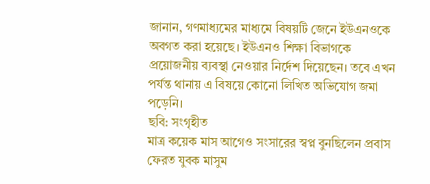জানান, গণমাধ্যমের মাধ্যমে বিষয়টি জেনে ইউএনওকে অবগত করা হয়েছে। ইউএনও শিক্ষা বিভাগকে প্রয়োজনীয় ব্যবস্থা নেওয়ার নির্দেশ দিয়েছেন। তবে এখন পর্যন্ত থানায় এ বিষয়ে কোনো লিখিত অভিযোগ জমা পড়েনি।
ছবি: সংগৃহীত
মাত্র কয়েক মাস আগেও সংসারের স্বপ্ন বুনছিলেন প্রবাস ফেরত যুবক মাসুম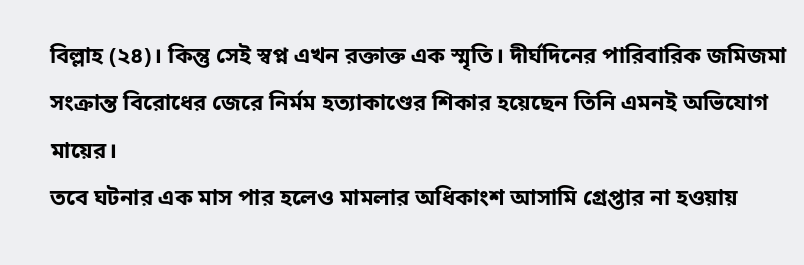বিল্লাহ (২৪)। কিন্তু সেই স্বপ্ন এখন রক্তাক্ত এক স্মৃতি। দীর্ঘদিনের পারিবারিক জমিজমা সংক্রান্ত বিরোধের জেরে নির্মম হত্যাকাণ্ডের শিকার হয়েছেন তিনি এমনই অভিযোগ মায়ের।
তবে ঘটনার এক মাস পার হলেও মামলার অধিকাংশ আসামি গ্রেপ্তার না হওয়ায়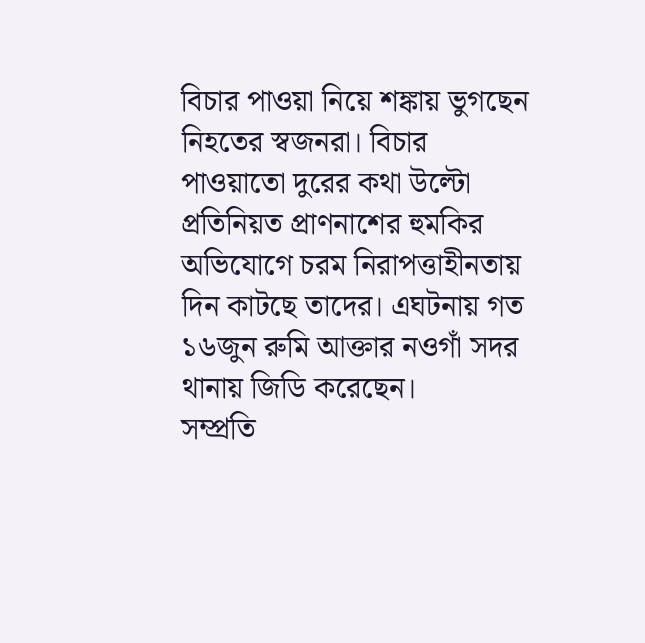বিচার পাওয়া নিয়ে শঙ্কায় ভুগছেন নিহতের স্বজনরা। বিচার পাওয়াতো দুরের কথা উল্টো প্রতিনিয়ত প্রাণনাশের হুমকির অভিযোগে চরম নিরাপত্তাহীনতায় দিন কাটছে তাদের। এঘটনায় গত ১৬জুন রুমি আক্তার নওগাঁ সদর থানায় জিডি করেছেন।
সম্প্রতি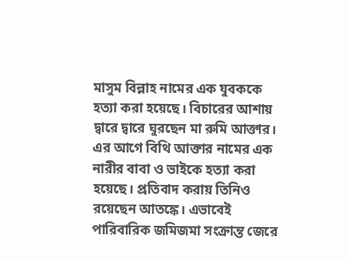মাসুম বিল্লাহ নামের এক যুবককে হত্যা করা হয়েছে। বিচারের আশায় দ্বারে দ্বারে ঘুরছেন মা রুমি আক্তার। এর আগে বিথি আক্তার নামের এক নারীর বাবা ও ভাইকে হত্যা করা হয়েছে। প্রতিবাদ করায় তিনিও রয়েছেন আতঙ্কে। এভাবেই পারিবারিক জমিজমা সংক্রান্ত জেরে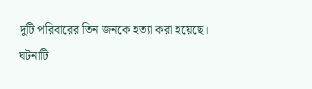দুটি পরিবারের তিন জনকে হত্যা করা হয়েছে।
ঘটনাটি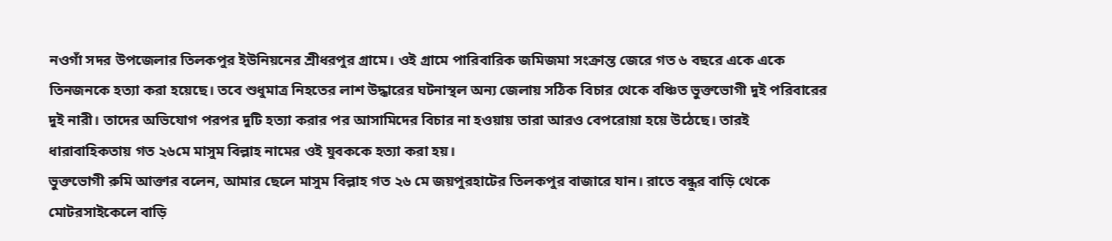নওগাঁ সদর উপজেলার তিলকপুর ইউনিয়নের শ্রীধরপুর গ্রামে। ওই গ্রামে পারিবারিক জমিজমা সংক্রান্ত জেরে গত ৬ বছরে একে একে তিনজনকে হত্যা করা হয়েছে। তবে শুধুমাত্র নিহতের লাশ উদ্ধারের ঘটনাস্থল অন্য জেলায় সঠিক বিচার থেকে বঞ্চিত ভুক্তভোগী দুই পরিবারের দুই নারী। তাদের অভিযোগ পরপর দুটি হত্যা করার পর আসামিদের বিচার না হওয়ায় তারা আরও বেপরোয়া হয়ে উঠেছে। তারই ধারাবাহিকতায় গত ২৬মে মাসুম বিল্লাহ নামের ওই যুবককে হত্যা করা হয়।
ভুক্তভোগী রুমি আক্তার বলেন, আমার ছেলে মাসুম বিল্লাহ গত ২৬ মে জয়পুরহাটের তিলকপুর বাজারে যান। রাতে বন্ধুর বাড়ি থেকে মোটরসাইকেলে বাড়ি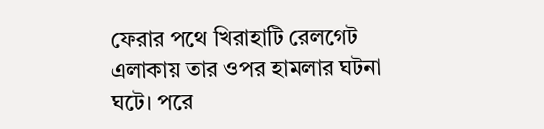ফেরার পথে খিরাহাটি রেলগেট এলাকায় তার ওপর হামলার ঘটনা ঘটে। পরে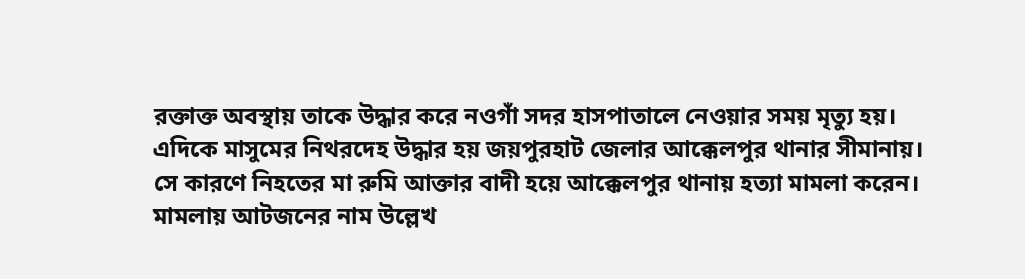রক্তাক্ত অবস্থায় তাকে উদ্ধার করে নওগাঁ সদর হাসপাতালে নেওয়ার সময় মৃত্যু হয়।
এদিকে মাসুমের নিথরদেহ উদ্ধার হয় জয়পুরহাট জেলার আক্কেলপুর থানার সীমানায়। সে কারণে নিহতের মা রুমি আক্তার বাদী হয়ে আক্কেলপুর থানায় হত্যা মামলা করেন। মামলায় আটজনের নাম উল্লেখ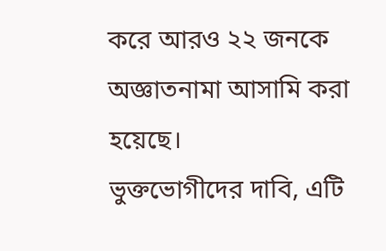করে আরও ২২ জনকে অজ্ঞাতনামা আসামি করা হয়েছে।
ভুক্তভোগীদের দাবি, এটি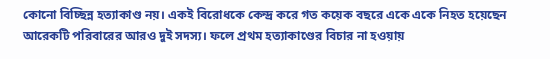কোনো বিচ্ছিন্ন হত্যাকাণ্ড নয়। একই বিরোধকে কেন্দ্র করে গত কয়েক বছরে একে একে নিহত হয়েছেন আরেকটি পরিবারের আরও দুই সদস্য। ফলে প্রথম হত্যাকাণ্ডের বিচার না হওয়ায়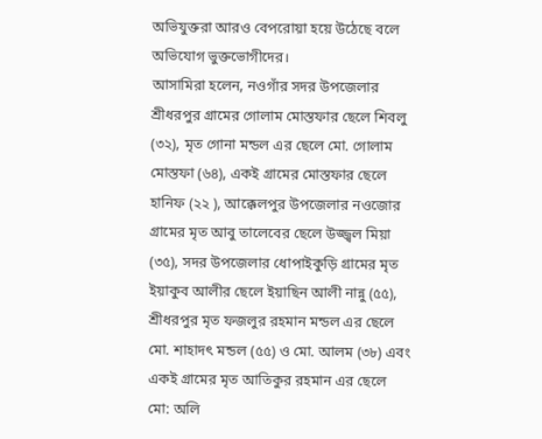অভিযুক্তরা আরও বেপরোয়া হয়ে উঠেছে বলে অভিযোগ ভুক্তভোগীদের।
আসামিরা হলেন, নওগাঁর সদর উপজেলার শ্রীধরপুর গ্রামের গোলাম মোস্তফার ছেলে শিবলু (৩২), মৃত গোনা মন্ডল এর ছেলে মো. গোলাম মোস্তফা (৬৪), একই গ্রামের মোস্তফার ছেলে হানিফ (২২ ), আক্কেলপুর উপজেলার নওজোর গ্রামের মৃত আবু তালেবের ছেলে উজ্জ্বল মিয়া (৩৫), সদর উপজেলার ধোপাইকুড়ি গ্রামের মৃত ইয়াকুব আলীর ছেলে ইয়াছিন আলী নান্নু (৫৫), শ্রীধরপুর মৃত ফজলুর রহমান মন্ডল এর ছেলে মো. শাহাদৎ মন্ডল (৫৫) ও মো. আলম (৩৮) এবং একই গ্রামের মৃত আতিকুর রহমান এর ছেলে মো: অলি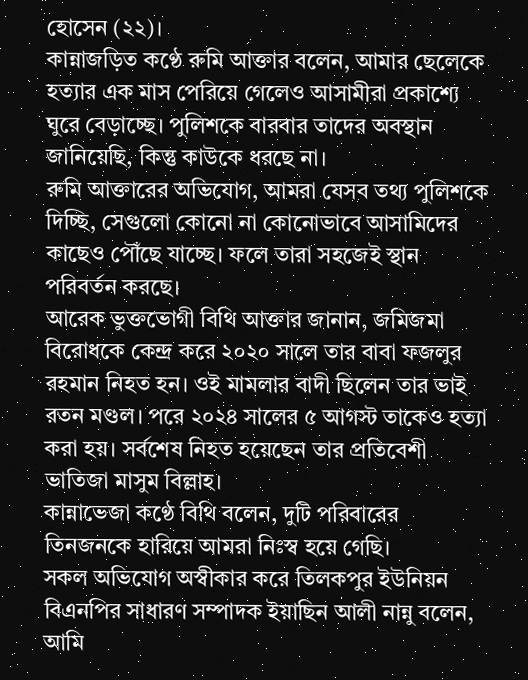হোসেন (২২)।
কান্নাজড়িত কণ্ঠে রুমি আক্তার বলেন, আমার ছেলেকে হত্যার এক মাস পেরিয়ে গেলেও আসামীরা প্রকাশ্যে ঘুরে বেড়াচ্ছে। পুলিশকে বারবার তাদের অবস্থান জানিয়েছি, কিন্তু কাউকে ধরছে না।
রুমি আক্তারের অভিযোগ, আমরা যেসব তথ্য পুলিশকে দিচ্ছি, সেগুলো কোনো না কোনোভাবে আসামিদের কাছেও পৌঁছে যাচ্ছে। ফলে তারা সহজেই স্থান পরিবর্তন করছে।
আরেক ভুক্তভোগী বিথি আক্তার জানান, জমিজমা বিরোধকে কেন্দ্র করে ২০২০ সালে তার বাবা ফজলুর রহমান নিহত হন। ওই মামলার বাদী ছিলেন তার ভাই রতন মণ্ডল। পরে ২০২৪ সালের ৫ আগস্ট তাকেও হত্যা করা হয়। সর্বশেষ নিহত হয়েছেন তার প্রতিবেশী ভাতিজা মাসুম বিল্লাহ।
কান্নাভেজা কণ্ঠে বিথি বলেন, দুটি পরিবারের তিনজনকে হারিয়ে আমরা নিঃস্ব হয়ে গেছি।
সকল অভিযোগ অস্বীকার করে তিলকপুর ইউনিয়ন বিএনপির সাধারণ সম্পাদক ইয়াছিন আলী নান্নু বলেন, আমি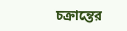চক্রান্তের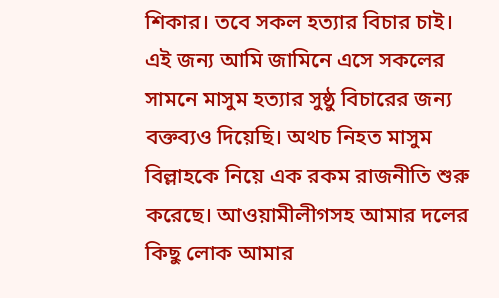শিকার। তবে সকল হত্যার বিচার চাই। এই জন্য আমি জামিনে এসে সকলের সামনে মাসুম হত্যার সুষ্ঠু বিচারের জন্য বক্তব্যও দিয়েছি। অথচ নিহত মাসুম বিল্লাহকে নিয়ে এক রকম রাজনীতি শুরু করেছে। আওয়ামীলীগসহ আমার দলের কিছু লোক আমার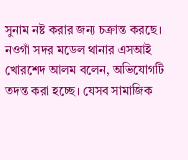সুনাম নষ্ট করার জন্য চক্রান্ত করছে।
নওগাঁ সদর মডেল থানার এসআই খোরশেদ আলম বলেন, অভিযোগটি তদন্ত করা হচ্ছে। যেসব সামাজিক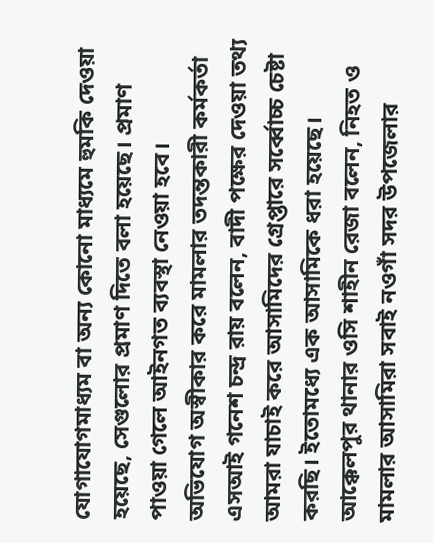যোগাযোগমাধ্যম বা অন্য কোনো মাধ্যমে হুমকি দেওয়া হয়েছে, সেগুলোর প্রমাণ দিতে বলা হয়েছে। প্রমাণ পাওয়া গেলে আইনগত ব্যবস্থা নেওয়া হবে।
অভিযোগ অস্বীকার করে মামলার তদন্তকারী কর্মকর্তা এসআই গনেশ চন্দ্র রায় বলেন, বাদী পক্ষের দেওয়া তথ্য আমরা যাচাই করে আসামিদের গ্রেপ্তারে সর্ব্বোচ্চ চেষ্টা করছি। ইতোমধ্যে এক আসামিকে ধরা হয়েছে।
আক্কেলপুর থানার ওসি শাহীন রেজা বলেন, নিহত ও মামলার আসামিরা সবাই নওগাঁ সদর উপজেলার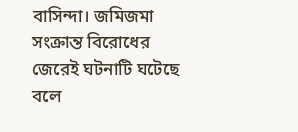বাসিন্দা। জমিজমা সংক্রান্ত বিরোধের জেরেই ঘটনাটি ঘটেছে বলে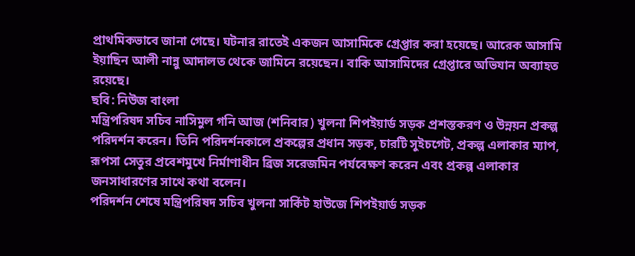প্রাথমিকভাবে জানা গেছে। ঘটনার রাতেই একজন আসামিকে গ্রেপ্তার করা হয়েছে। আরেক আসামি ইয়াছিন আলী নান্নু আদালত থেকে জামিনে রয়েছেন। বাকি আসামিদের গ্রেপ্তারে অভিযান অব্যাহত রয়েছে।
ছবি: নিউজ বাংলা
মন্ত্রিপরিষদ সচিব নাসিমুল গনি আজ (শনিবার) খুলনা শিপইয়ার্ড সড়ক প্রশস্তকরণ ও উন্নয়ন প্রকল্প পরিদর্শন করেন। তিনি পরিদর্শনকালে প্রকল্পের প্রধান সড়ক, চারটি সুইচগেট, প্রকল্প এলাকার ম্যাপ, রূপসা সেতুর প্রবেশমুখে নির্মাণাধীন ব্রিজ সরেজমিন পর্যবেক্ষণ করেন এবং প্রকল্প এলাকার জনসাধারণের সাথে কথা বলেন।
পরিদর্শন শেষে মন্ত্রিপরিষদ সচিব খুলনা সার্কিট হাউজে শিপইয়ার্ড সড়ক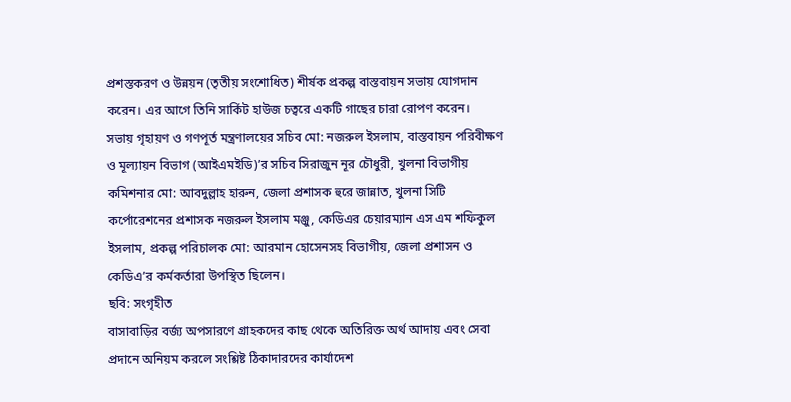প্রশস্তকরণ ও উন্নয়ন (তৃতীয় সংশোধিত) শীর্ষক প্রকল্প বাস্তবায়ন সভায় যোগদান করেন। এর আগে তিনি সার্কিট হাউজ চত্বরে একটি গাছের চারা রোপণ করেন।
সভায় গৃহায়ণ ও গণপূর্ত মন্ত্রণালয়ের সচিব মো: নজরুল ইসলাম, বাস্তবায়ন পরিবীক্ষণ ও মূল্যায়ন বিভাগ (আইএমইডি)’র সচিব সিরাজুন নূর চৌধুরী, খুলনা বিভাগীয় কমিশনার মো: আবদুল্লাহ হারুন, জেলা প্রশাসক হুরে জান্নাত, খুলনা সিটি কর্পোরেশনের প্রশাসক নজরুল ইসলাম মঞ্জু, কেডিএর চেয়ারম্যান এস এম শফিকুল ইসলাম, প্রকল্প পরিচালক মো: আরমান হোসেনসহ বিভাগীয়, জেলা প্রশাসন ও কেডিএ’র কর্মকর্তারা উপস্থিত ছিলেন।
ছবি: সংগৃহীত
বাসাবাড়ির বর্জ্য অপসারণে গ্রাহকদের কাছ থেকে অতিরিক্ত অর্থ আদায় এবং সেবা প্রদানে অনিয়ম করলে সংশ্লিষ্ট ঠিকাদারদের কার্যাদেশ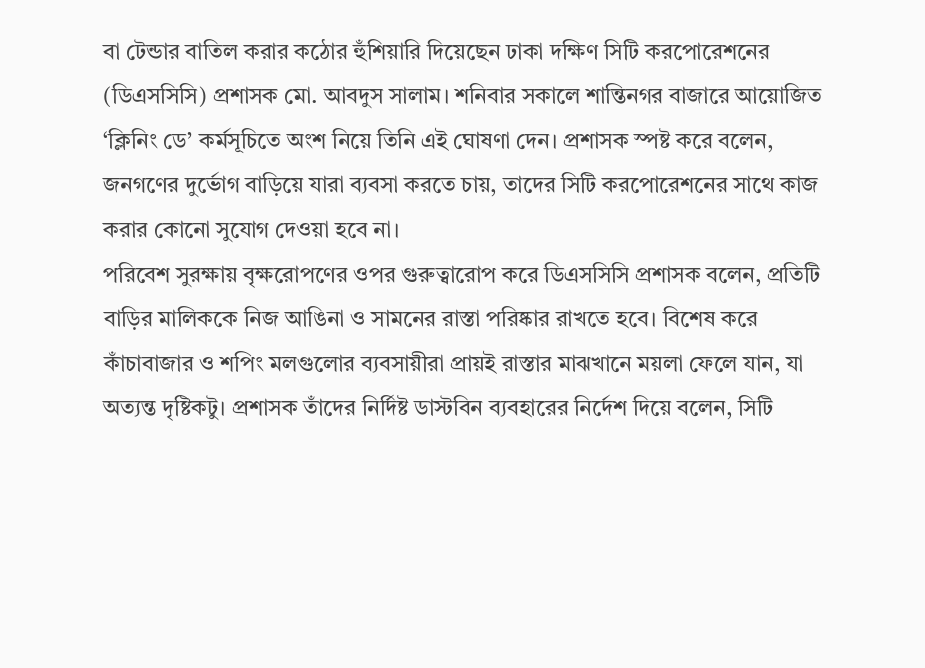বা টেন্ডার বাতিল করার কঠোর হুঁশিয়ারি দিয়েছেন ঢাকা দক্ষিণ সিটি করপোরেশনের (ডিএসসিসি) প্রশাসক মো. আবদুস সালাম। শনিবার সকালে শান্তিনগর বাজারে আয়োজিত ‘ক্লিনিং ডে’ কর্মসূচিতে অংশ নিয়ে তিনি এই ঘোষণা দেন। প্রশাসক স্পষ্ট করে বলেন, জনগণের দুর্ভোগ বাড়িয়ে যারা ব্যবসা করতে চায়, তাদের সিটি করপোরেশনের সাথে কাজ করার কোনো সুযোগ দেওয়া হবে না।
পরিবেশ সুরক্ষায় বৃক্ষরোপণের ওপর গুরুত্বারোপ করে ডিএসসিসি প্রশাসক বলেন, প্রতিটি বাড়ির মালিককে নিজ আঙিনা ও সামনের রাস্তা পরিষ্কার রাখতে হবে। বিশেষ করে কাঁচাবাজার ও শপিং মলগুলোর ব্যবসায়ীরা প্রায়ই রাস্তার মাঝখানে ময়লা ফেলে যান, যা অত্যন্ত দৃষ্টিকটু। প্রশাসক তাঁদের নির্দিষ্ট ডাস্টবিন ব্যবহারের নির্দেশ দিয়ে বলেন, সিটি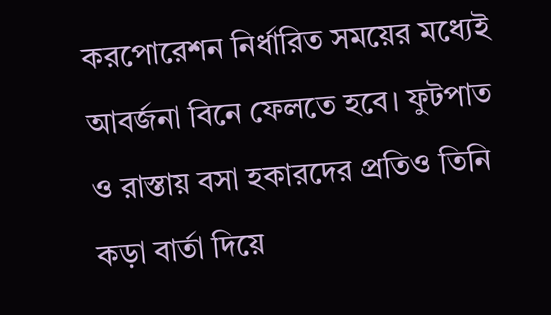করপোরেশন নির্ধারিত সময়ের মধ্যেই আবর্জনা বিনে ফেলতে হবে। ফুটপাত ও রাস্তায় বসা হকারদের প্রতিও তিনি কড়া বার্তা দিয়ে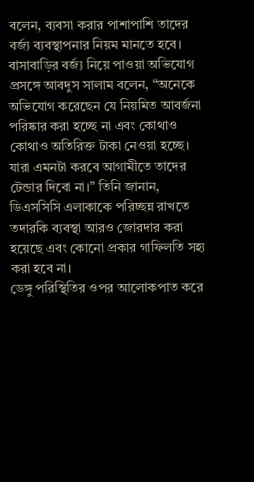বলেন, ব্যবসা করার পাশাপাশি তাদের বর্জ্য ব্যবস্থাপনার নিয়ম মানতে হবে।
বাসাবাড়ির বর্জ্য নিয়ে পাওয়া অভিযোগ প্রসঙ্গে আবদুস সালাম বলেন, “অনেকে অভিযোগ করেছেন যে নিয়মিত আবর্জনা পরিষ্কার করা হচ্ছে না এবং কোথাও কোথাও অতিরিক্ত টাকা নেওয়া হচ্ছে। যারা এমনটা করবে আগামীতে তাদের টেন্ডার দিবো না।” তিনি জানান, ডিএসসিসি এলাকাকে পরিচ্ছন্ন রাখতে তদারকি ব্যবস্থা আরও জোরদার করা হয়েছে এবং কোনো প্রকার গাফিলতি সহ্য করা হবে না।
ডেঙ্গু পরিস্থিতির ওপর আলোকপাত করে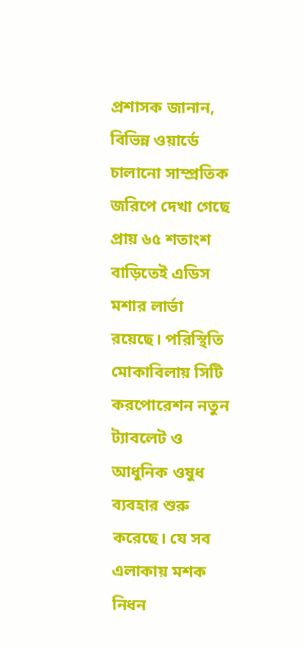প্রশাসক জানান, বিভিন্ন ওয়ার্ডে চালানো সাম্প্রতিক জরিপে দেখা গেছে প্রায় ৬৫ শতাংশ বাড়িতেই এডিস মশার লার্ভা রয়েছে। পরিস্থিতি মোকাবিলায় সিটি করপোরেশন নতুন ট্যাবলেট ও আধুনিক ওষুধ ব্যবহার শুরু করেছে। যে সব এলাকায় মশক নিধন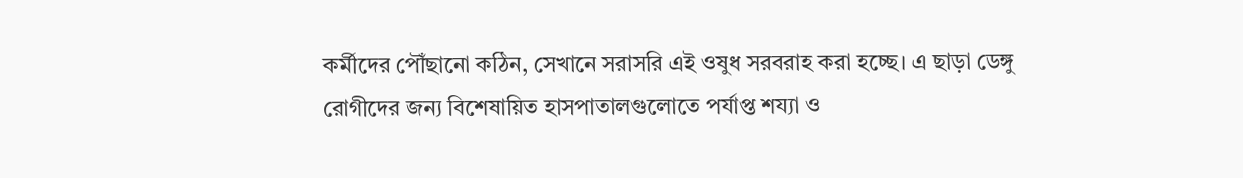কর্মীদের পৌঁছানো কঠিন, সেখানে সরাসরি এই ওষুধ সরবরাহ করা হচ্ছে। এ ছাড়া ডেঙ্গু রোগীদের জন্য বিশেষায়িত হাসপাতালগুলোতে পর্যাপ্ত শয্যা ও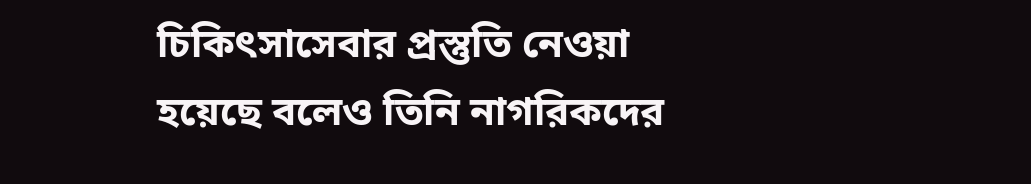চিকিৎসাসেবার প্রস্তুতি নেওয়া হয়েছে বলেও তিনি নাগরিকদের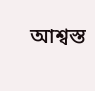আশ্বস্ত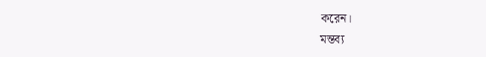করেন।
মন্তব্য